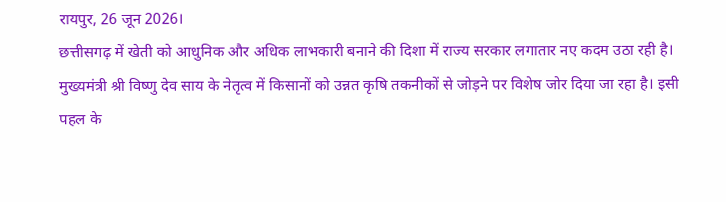रायपुर, 26 जून 2026।
छत्तीसगढ़ में खेती को आधुनिक और अधिक लाभकारी बनाने की दिशा में राज्य सरकार लगातार नए कदम उठा रही है। मुख्यमंत्री श्री विष्णु देव साय के नेतृत्व में किसानों को उन्नत कृषि तकनीकों से जोड़ने पर विशेष जोर दिया जा रहा है। इसी पहल के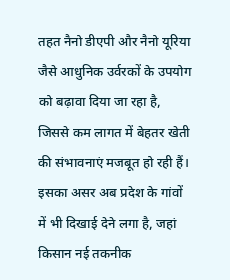तहत नैनो डीएपी और नैनो यूरिया जैसे आधुनिक उर्वरकों के उपयोग को बढ़ावा दिया जा रहा है, जिससे कम लागत में बेहतर खेती की संभावनाएं मजबूत हो रही हैं। इसका असर अब प्रदेश के गांवों में भी दिखाई देने लगा है, जहां किसान नई तकनीक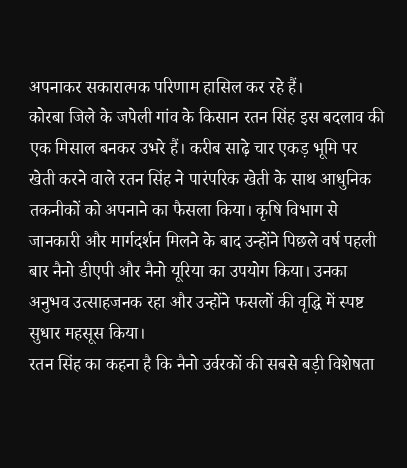अपनाकर सकारात्मक परिणाम हासिल कर रहे हैं।
कोरबा जिले के जपेली गांव के किसान रतन सिंह इस बदलाव की एक मिसाल बनकर उभरे हैं। करीब साढ़े चार एकड़ भूमि पर खेती करने वाले रतन सिंह ने पारंपरिक खेती के साथ आधुनिक तकनीकों को अपनाने का फैसला किया। कृषि विभाग से जानकारी और मार्गदर्शन मिलने के बाद उन्होंने पिछले वर्ष पहली बार नैनो डीएपी और नैनो यूरिया का उपयोग किया। उनका अनुभव उत्साहजनक रहा और उन्होंने फसलों की वृद्धि में स्पष्ट सुधार महसूस किया।
रतन सिंह का कहना है कि नैनो उर्वरकों की सबसे बड़ी विशेषता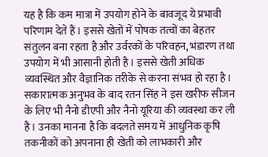यह है कि कम मात्रा में उपयोग होने के बावजूद ये प्रभावी परिणाम देते हैं। इससे खेतों में पोषक तत्वों का बेहतर संतुलन बना रहता है और उर्वरकों के परिवहन, भंडारण तथा उपयोग में भी आसानी होती है। इससे खेती अधिक व्यवस्थित और वैज्ञानिक तरीके से करना संभव हो रहा है।
सकारात्मक अनुभव के बाद रतन सिंह ने इस खरीफ सीजन के लिए भी नैनो डीएपी और नैनो यूरिया की व्यवस्था कर ली है। उनका मानना है कि बदलते समय में आधुनिक कृषि तकनीकों को अपनाना ही खेती को लाभकारी और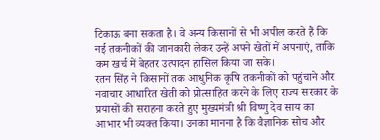टिकाऊ बना सकता है। वे अन्य किसानों से भी अपील करते हैं कि नई तकनीकों की जानकारी लेकर उन्हें अपने खेतों में अपनाएं, ताकि कम खर्च में बेहतर उत्पादन हासिल किया जा सके।
रतन सिंह ने किसानों तक आधुनिक कृषि तकनीकों को पहुंचाने और नवाचार आधारित खेती को प्रोत्साहित करने के लिए राज्य सरकार के प्रयासों की सराहना करते हुए मुख्यमंत्री श्री विष्णु देव साय का आभार भी व्यक्त किया। उनका मानना है कि वैज्ञानिक सोच और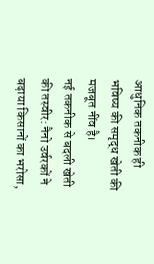आधुनिक तकनीक ही भविष्य की समृद्ध खेती की मजबूत नींव है।
नई तकनीक से बदली खेती की तस्वीर: नैनो उर्वरकों ने बढ़ाया किसानों का भरोसा,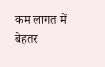कम लागत में बेहतर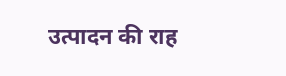उत्पादन की राह